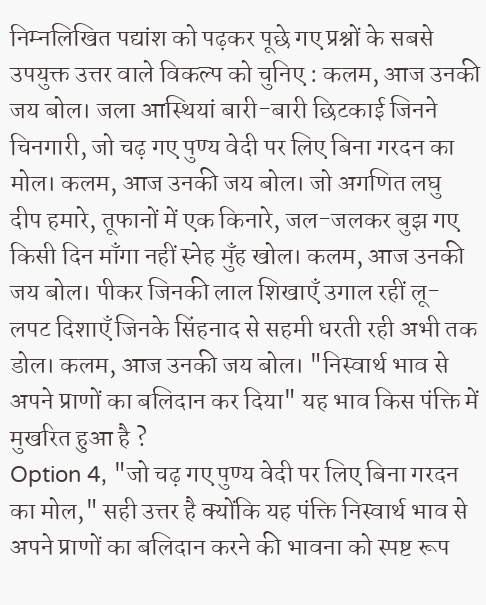निम्नलिखित पद्यांश को पढ़कर पूछे गए प्रश्नों के सबसे उपयुक्त उत्तर वाले विकल्प को चुनिए : कलम, आज उनकी जय बोल। जला आस्थियां बारी-बारी छिटकाई जिनने चिनगारी, जो चढ़ गए पुण्य वेदी पर लिए बिना गरदन का मोल। कलम, आज उनकी जय बोल। जो अगणित लघु दीप हमारे, तूफानों में एक किनारे, जल-जलकर बुझ गए किसी दिन माँगा नहीं स्नेह मुँह खोल। कलम, आज उनकी जय बोल। पीकर जिनकी लाल शिखाएँ उगाल रहीं लू-लपट दिशाएँ जिनके सिंहनाद से सहमी धरती रही अभी तक डोल। कलम, आज उनकी जय बोल। "निस्वार्थ भाव से अपने प्राणों का बलिदान कर दिया" यह भाव किस पंक्ति में मुखरित हुआ है ?
Option 4, "जो चढ़ गए पुण्य वेदी पर लिए बिना गरदन का मोल," सही उत्तर है क्योंकि यह पंक्ति निस्वार्थ भाव से अपने प्राणों का बलिदान करने की भावना को स्पष्ट रूप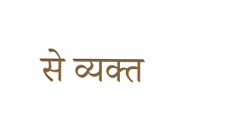से व्यक्त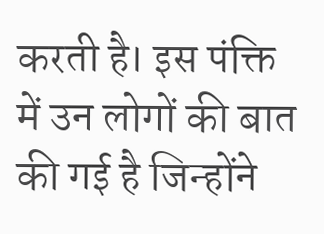करती है। इस पंक्ति में उन लोगों की बात की गई है जिन्होंने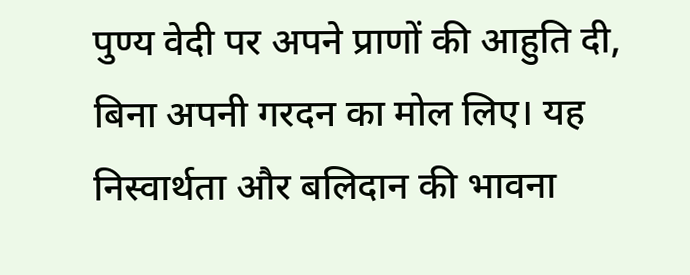पुण्य वेदी पर अपने प्राणों की आहुति दी, बिना अपनी गरदन का मोल लिए। यह निस्वार्थता और बलिदान की भावना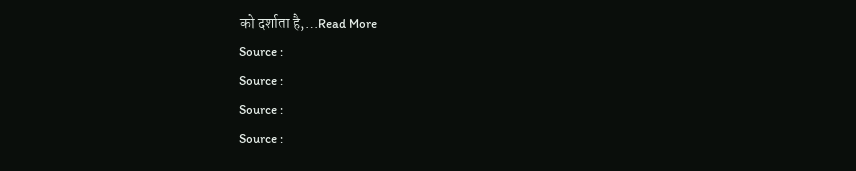को दर्शाता है,…Read More
Source :
Source :
Source :
Source :